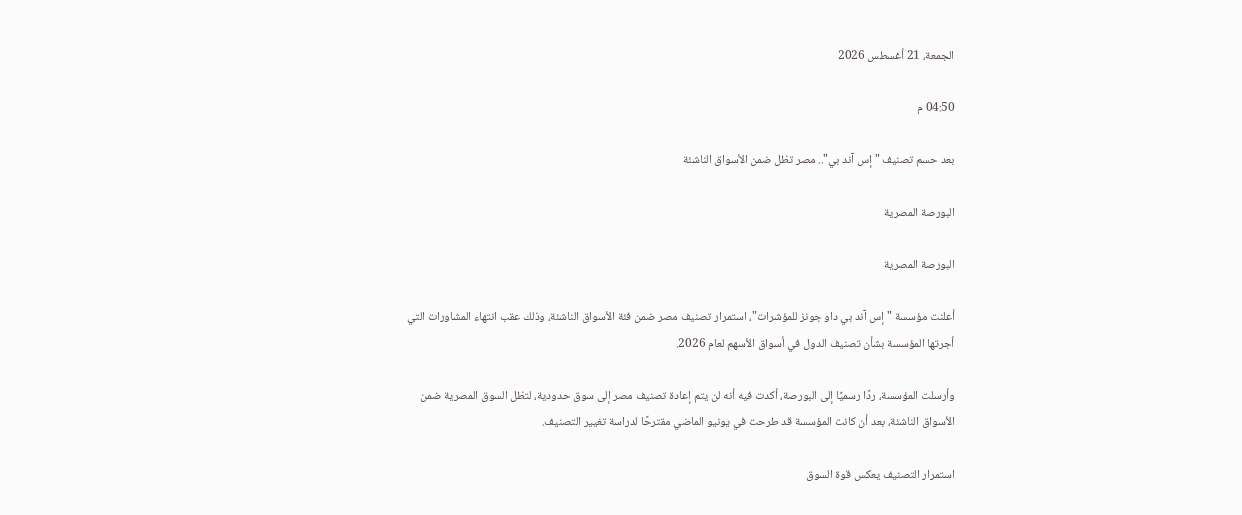الجمعة، 21 أغسطس 2026

04:50 م

بعد حسم تصنيف "إس آند بي".. مصر تظل ضمن الأسواق الناشئة

البورصة المصرية

البورصة المصرية

أعلنت مؤسسة "إس آند بي داو جونز للمؤشرات"، استمرار تصنيف مصر ضمن فئة الأسواق الناشئة، وذلك عقب انتهاء المشاورات التي أجرتها المؤسسة بشأن تصنيف الدول في أسواق الأسهم لعام 2026.

وأرسلت المؤسسة، ردًا رسميًا إلى البورصة، أكدت فيه أنه لن يتم إعادة تصنيف مصر إلى سوق حدودية، لتظل السوق المصرية ضمن الأسواق الناشئة، بعد أن كانت المؤسسة قد طرحت في يونيو الماضي مقترحًا لدراسة تغيير التصنيف.

استمرار التصنيف يعكس قوة السوق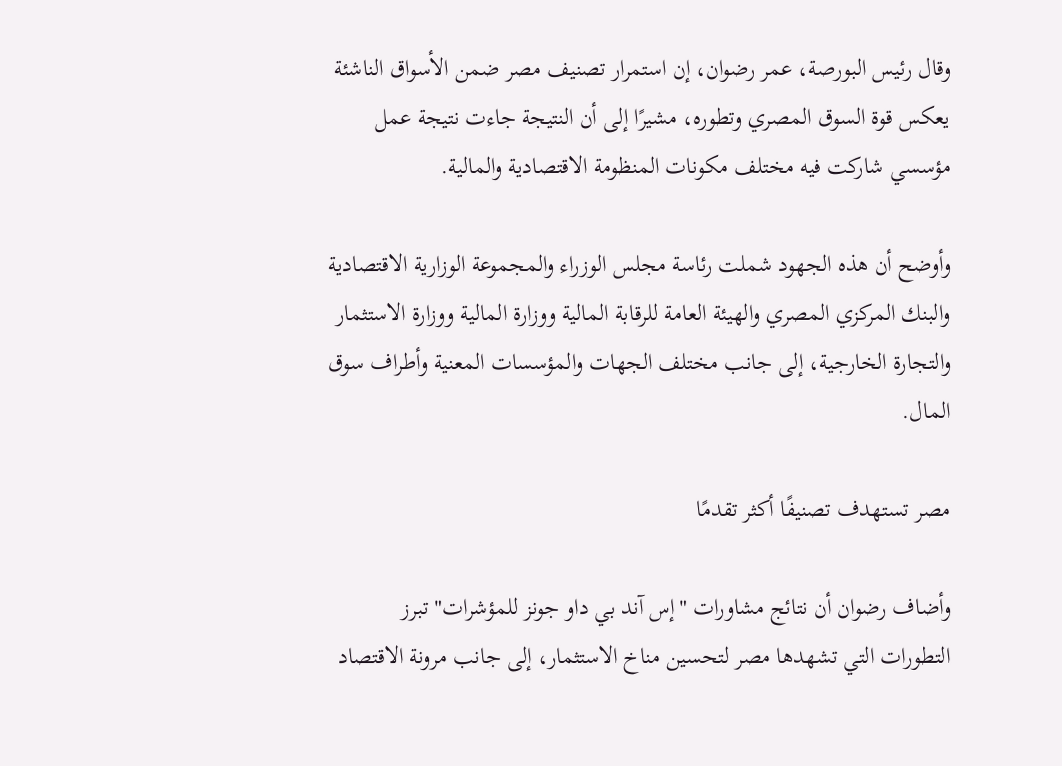وقال رئيس البورصة، عمر رضوان، إن استمرار تصنيف مصر ضمن الأسواق الناشئة يعكس قوة السوق المصري وتطوره، مشيرًا إلى أن النتيجة جاءت نتيجة عمل مؤسسي شاركت فيه مختلف مكونات المنظومة الاقتصادية والمالية.

وأوضح أن هذه الجهود شملت رئاسة مجلس الوزراء والمجموعة الوزارية الاقتصادية والبنك المركزي المصري والهيئة العامة للرقابة المالية ووزارة المالية ووزارة الاستثمار والتجارة الخارجية، إلى جانب مختلف الجهات والمؤسسات المعنية وأطراف سوق المال.

مصر تستهدف تصنيفًا أكثر تقدمًا

وأضاف رضوان أن نتائج مشاورات "إس آند بي داو جونز للمؤشرات" تبرز التطورات التي تشهدها مصر لتحسين مناخ الاستثمار، إلى جانب مرونة الاقتصاد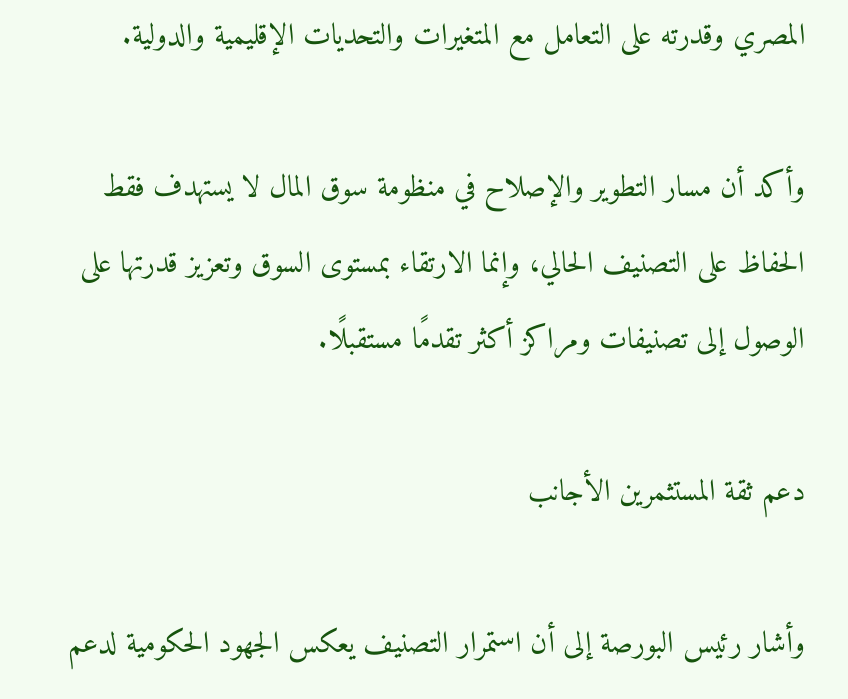المصري وقدرته على التعامل مع المتغيرات والتحديات الإقليمية والدولية.

وأكد أن مسار التطوير والإصلاح في منظومة سوق المال لا يستهدف فقط الحفاظ على التصنيف الحالي، وإنما الارتقاء بمستوى السوق وتعزيز قدرتها على الوصول إلى تصنيفات ومراكز أكثر تقدمًا مستقبلًا.

دعم ثقة المستثمرين الأجانب

وأشار رئيس البورصة إلى أن استمرار التصنيف يعكس الجهود الحكومية لدعم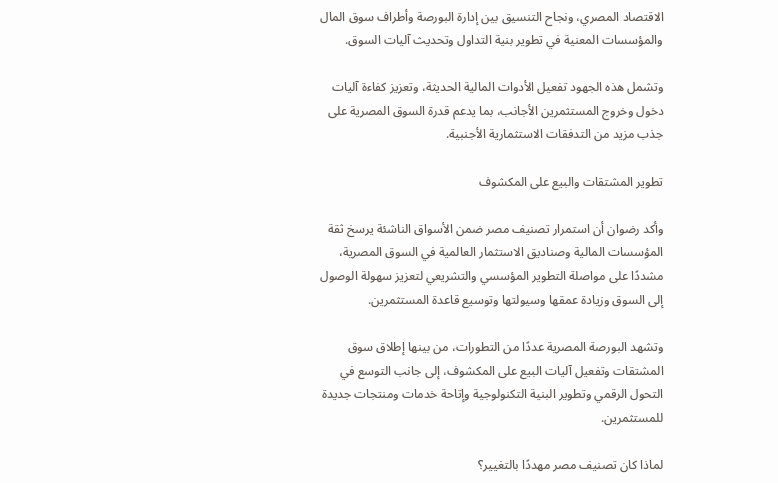الاقتصاد المصري، ونجاح التنسيق بين إدارة البورصة وأطراف سوق المال والمؤسسات المعنية في تطوير بنية التداول وتحديث آليات السوق.

وتشمل هذه الجهود تفعيل الأدوات المالية الحديثة، وتعزيز كفاءة آليات دخول وخروج المستثمرين الأجانب، بما يدعم قدرة السوق المصرية على جذب مزيد من التدفقات الاستثمارية الأجنبية.

تطوير المشتقات والبيع على المكشوف

وأكد رضوان أن استمرار تصنيف مصر ضمن الأسواق الناشئة يرسخ ثقة المؤسسات المالية وصناديق الاستثمار العالمية في السوق المصرية، مشددًا على مواصلة التطوير المؤسسي والتشريعي لتعزيز سهولة الوصول إلى السوق وزيادة عمقها وسيولتها وتوسيع قاعدة المستثمرين.

وتشهد البورصة المصرية عددًا من التطورات، من بينها إطلاق سوق المشتقات وتفعيل آليات البيع على المكشوف، إلى جانب التوسع في التحول الرقمي وتطوير البنية التكنولوجية وإتاحة خدمات ومنتجات جديدة للمستثمرين.

لماذا كان تصنيف مصر مهددًا بالتغيير؟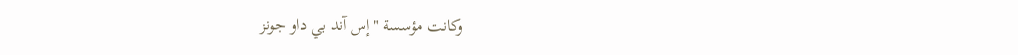وكانت مؤسسة "إس آند بي داو جونز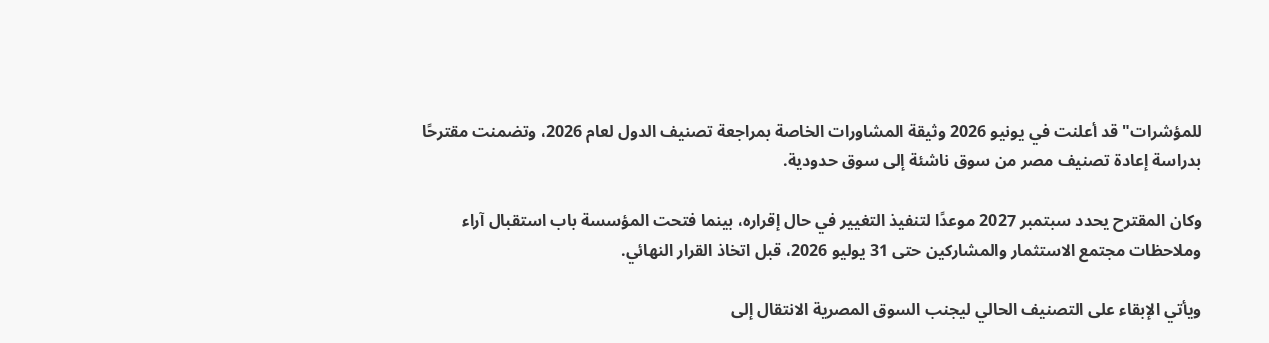للمؤشرات" قد أعلنت في يونيو 2026 وثيقة المشاورات الخاصة بمراجعة تصنيف الدول لعام 2026، وتضمنت مقترحًا بدراسة إعادة تصنيف مصر من سوق ناشئة إلى سوق حدودية.

وكان المقترح يحدد سبتمبر 2027 موعدًا لتنفيذ التغيير في حال إقراره، بينما فتحت المؤسسة باب استقبال آراء وملاحظات مجتمع الاستثمار والمشاركين حتى 31 يوليو 2026، قبل اتخاذ القرار النهائي.

ويأتي الإبقاء على التصنيف الحالي ليجنب السوق المصرية الانتقال إلى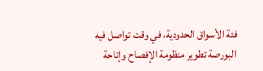فئة الأسواق الحدودية، في وقت تواصل فيه البورصة تطوير منظومة الإفصاح وإتاحة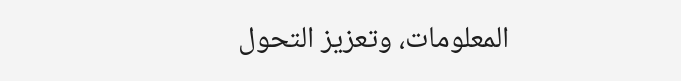المعلومات، وتعزيز التحول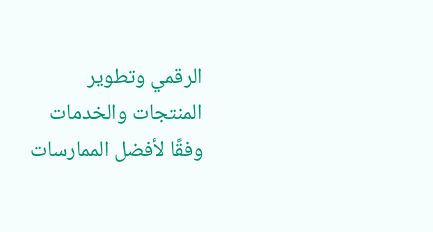الرقمي وتطوير المنتجات والخدمات وفقًا لأفضل الممارسات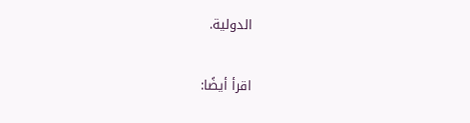الدولية.

اقرأ أيضًا: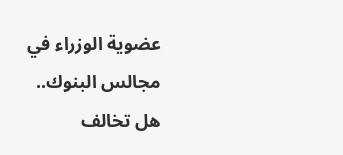عضوية الوزراء في مجالس البنوك.. هل تخالف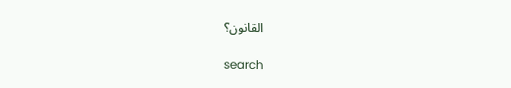القانون؟

search